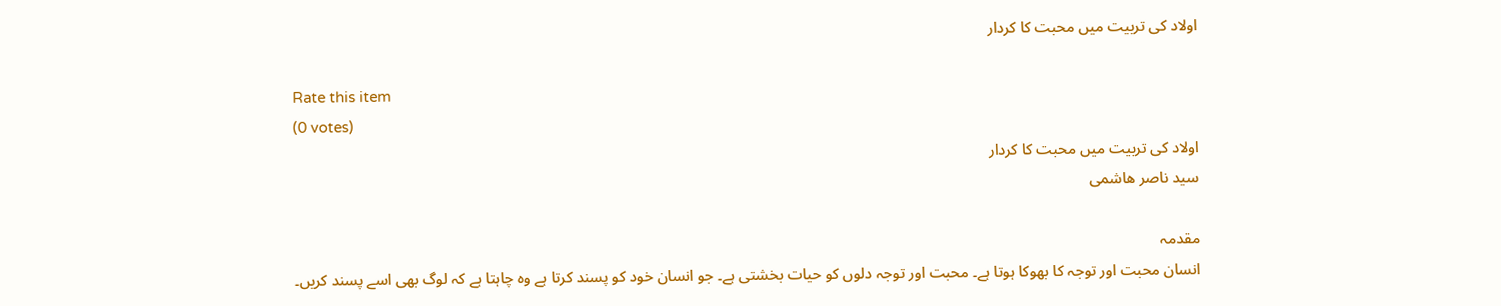اولاد کی تربیت میں محبت کا کردار

Rate this item
(0 votes)
اولاد کی تربیت میں محبت کا کردار
سید ناصر هاشمی

مقدمہ
انسان محبت اور توجہ کا بھوکا ہوتا ہے۔ محبت اور توجہ دلوں کو حیات بخشتی ہے۔ جو انسان خود کو پسند کرتا ہے وہ چاہتا ہے کہ لوگ بھی اسے پسند کریں۔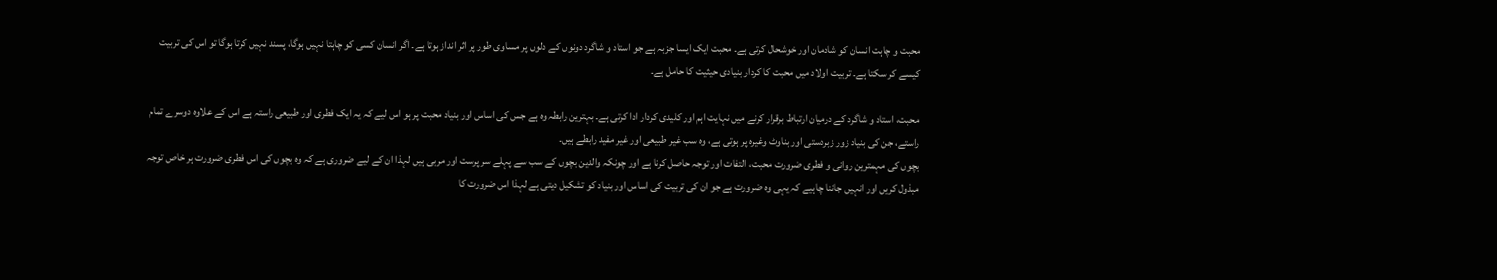محبت و چاہت انسان کو شادمان اور خوشحال کرتی ہے۔ محبت ایک ایسا جزبہ ہے جو استاد و شاگرد دونوں کے دلوں پر مساوی طور پر اثر انداز ہوتا ہے۔ اگر انسان کسی کو چاہتا نہیں ہوگا، پسند نہیں کرتا ہوگا تو اس کی تربیت کیسے کر سکتا ہے۔ تربیت اولاد میں محبت کا کردار بنیادی حیثیت کا حامل ہے۔

محبت، استاد و شاگرد کے درمیان ارتباط برقرار کرنے میں نہایت اہم اور کلیدی کردار ادا کرتی ہے۔ بہترین رابطہ وہ ہے جس کی اساس اور بنیاد محبت پر ہو اس لیے کہ یہ ایک فطری اور طبیعی راستہ ہے اس کے علاوہ دوسرے تمام راستے، جن کی بنیاد زور زبردستی اور بناوٹ وغیرہ پر ہوتی ہے، وہ سب غیر طبیعی اور غیر مفید رابطے ہیں۔
بچوں کی مہمترین روانی و فطری ضرورت محبت، التفات اور توجہ حاصل کرنا ہے اور چونکہ والدین بچوں کے سب سے پہلے سر پرست اور مربی ہیں لہذا ان کے لیے ضروری ہے کہ وہ بچوں کی اس فطری ضرورت ہر خاص توجہ مبذول کریں اور انہیں جاننا چاہیے کہ یہی وہ ضرورت ہے جو ان کی تربیت کی اساس اور بنیاد کو تشکیل دیتی ہے لہذا اس ضرورت کا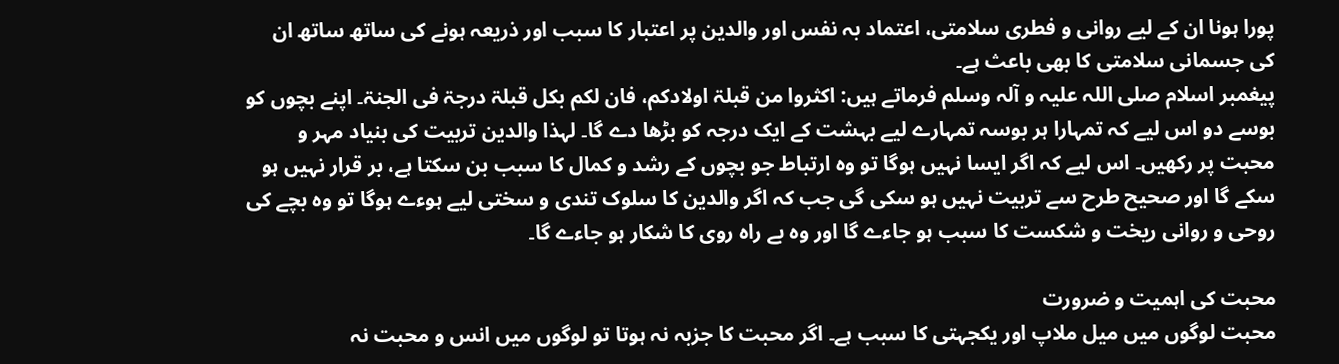پورا ہونا ان کے لیے روانی و فطری سلامتی، اعتماد بہ نفس اور والدین پر اعتبار کا سبب اور ذریعہ ہونے کی ساتھ ساتھ ان کی جسمانی سلامتی کا بھی باعث ہے۔
پیغمبر اسلام صلی اللہ علیہ و آلہ وسلم فرماتے ہیں: اکثروا من قبلۃ اولادکم، فان لکم بکل قبلۃ درجۃ فی الجنۃ۔ اپنے بچوں کو بوسے دو اس لیے کہ تمہارا ہر بوسہ تمہارے لیے بہشت کے ایک درجہ کو بڑھا دے گا۔ لہذا والدین تربیت کی بنیاد مہر و محبت پر رکھیں۔ اس لیے کہ اگر ایسا نہیں ہوگا تو وہ ارتباط جو بچوں کے رشد و کمال کا سبب بن سکتا ہے، بر قرار نہیں ہو سکے گا اور صحیح طرح سے تربیت نہیں ہو سکی گی جب کہ اگر والدین کا سلوک تندی و سختی لیے ہوءے ہوگا تو وہ بچے کی روحی و روانی ریخت و شکست کا سبب ہو جاءے گا اور وہ بے راہ روی کا شکار ہو جاءے گا۔

محبت کی اہمیت و ضرورت
محبت لوگوں میں میل ملاپ اور یکجہتی کا سبب ہے۔ اگر محبت کا جزبہ نہ ہوتا تو لوگوں میں انس و محبت نہ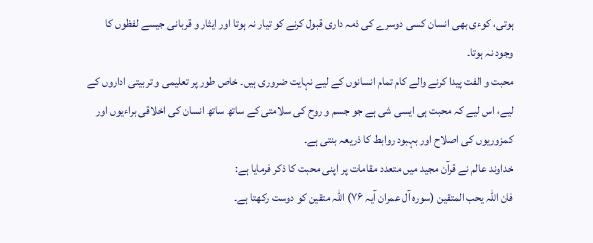ہوتی، کوءی بھی انسان کسی دوسرے کی ذمہ داری قبول کرنے کو تیار نہ ہوتا اور ایثار و قربانی جیسے لفظوں کا وجود نہ ہوتا۔
محبت و الفت پیدا کرنے والے کام تمام انسانوں کے لیے نہایت ضروری ہیں۔ خاص طور پر تعلیمی و تربیتی اداروں کے لیے، اس لیے کہ محبت ہی ایسی شی ہے جو جسم و روح کی سلامتی کے ساتھ ساتھ انسان کی اخلاقی براءیوں اور کمزوریوں کی اصلاح اور بہبود روابط کا ذریعہ بنتی ہے۔
خداوند عالم نے قرآن مجید میں متعدد مقامات پر اپنی محبت کا ذکر فرمایا ہے:
فان اللہ یحب المتقین (سورہ آل عمران آیہ ۷۶) اللہ متقین کو دوست رکھتا ہے۔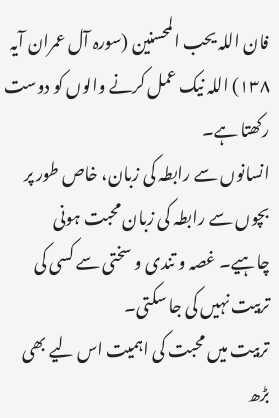فان اللہ یحب المحسنین (سورہ آل عمران آیہ ۱۳۸) اللہ نیک عمل کرنے والوں کو دوست رکھتا ہے۔
انسانوں سے رابطہ کی زبان، خاص طور پر بچوں سے رابطہ کی زبان محبت ہونی چاہیے۔ غصہ و تندی و سختی سے کسی کی تربیت نہیں کی جا سکتی۔
تربیت میں محبت کی اہمیت اس لیے بھی بڑھ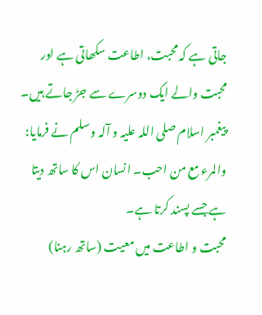جاتی ہے کہ محبت، اطاعت سکھاتی ہے اور محبت والے ایک دوسرے سے جڑ جاتے ہیں۔
پیغمبر اسلام صلی اللہ علیہ و آلہ وسلم نے فرمایا: والمرء مع من احب۔ انسان اس کا ساتھ دیتا ہے جسے پسند کرتا ہے۔
محبت و اطاعت میں معیت (ساتھ رہنا)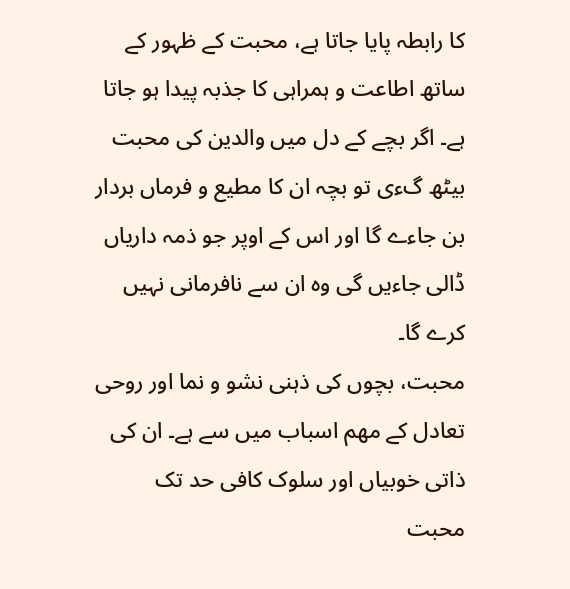کا رابطہ پایا جاتا ہے، محبت کے ظہور کے ساتھ اطاعت و ہمراہی کا جذبہ پیدا ہو جاتا ہے۔ اگر بچے کے دل میں والدین کی محبت بیٹھ گءی تو بچہ ان کا مطیع و فرماں بردار بن جاءے گا اور اس کے اوپر جو ذمہ داریاں ڈالی جاءیں گی وہ ان سے نافرمانی نہیں کرے گا۔
محبت، بچوں کی ذہنی نشو و نما اور روحی تعادل کے مھم اسباب میں سے ہے۔ ان کی ذاتی خوبیاں اور سلوک کافی حد تک محبت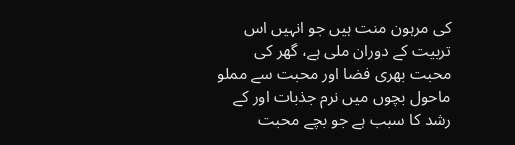کی مرہون منت ہیں جو انہیں اس تربیت کے دوران ملی ہے، گھر کی محبت بھری فضا اور محبت سے مملو ماحول بچوں میں نرم جذبات اور کے رشد کا سبب ہے جو بچے محبت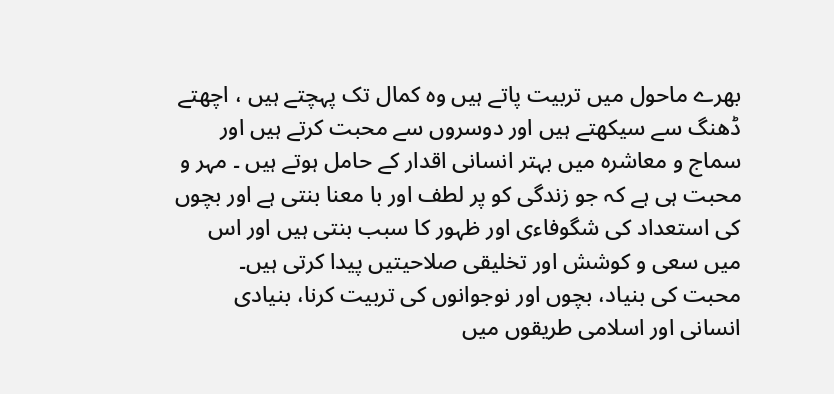بھرے ماحول میں تربیت پاتے ہیں وہ کمال تک پہچتے ہیں ، اچھتے ڈھنگ سے سیکھتے ہیں اور دوسروں سے محبت کرتے ہیں اور سماج و معاشرہ میں بہتر انسانی اقدار کے حامل ہوتے ہیں ۔ مہر و محبت ہی ہے کہ جو زندگی کو پر لطف اور با معنا بنتی ہے اور بچوں کی استعداد کی شگوفاءی اور ظہور کا سبب بنتی ہیں اور اس میں سعی و کوشش اور تخلیقی صلاحیتیں پیدا کرتی ہیں۔
محبت کی بنیاد، بچوں اور نوجوانوں کی تربیت کرنا، بنیادی انسانی اور اسلامی طریقوں میں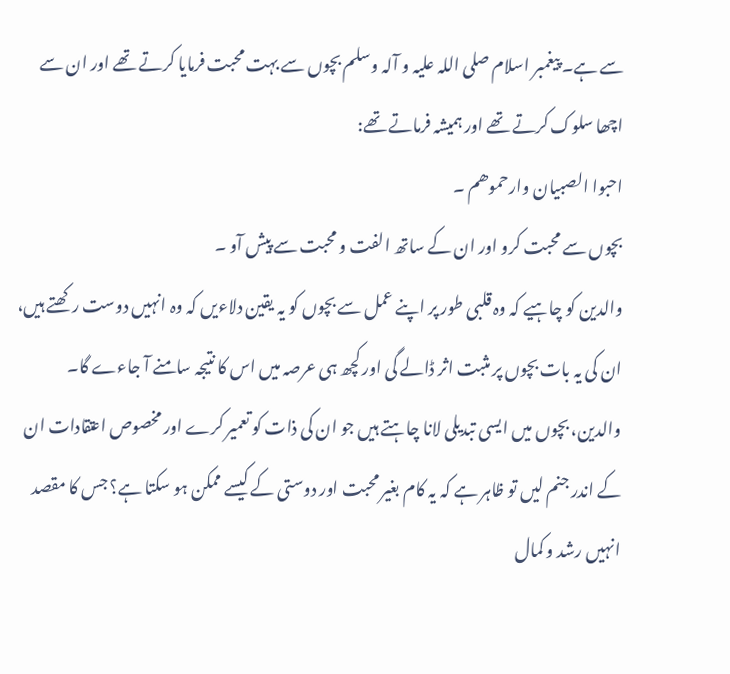سے ہے۔ پیغمبر اسلام صلی اللہ علیہ و آلہ وسلم بچوں سے بہت محبت فرمایا کرتے تھے اور ان سے اچھا سلوک کرتے تھے اور ہمیشہ فرماتے تھے:
احبوا الصبیان وارحموھم ۔
بچوں سے محبت کرو اور ان کے ساتھ الفت و محبت سے پیش آو ۔
والدین کو چاہیے کہ وہ قلبی طور پر اپنے عمل سے بچوں کو یہ یقین دلاءیں کہ وہ انہیں دوست رکھتے ہیں، ان کی یہ بات بچوں پر مثبت اثر ڈالے گی اور کچھ ہی عرصہ میں اس کا نتیجہ سامنے آ جاءے گا۔
والدین، بچوں میں ایسی تبدیلی لانا چاہتے ہیں جو ان کی ذات کو تعمیر کرے اور مخصوص اعتقادات ان کے اندر جنم لیں تو ظاہر ہے کہ یہ کام بغیر محبت اور دوستی کے کیسے ممکن ہو سکتا ہے؟ جس کا مقصد انہیں رشد و کمال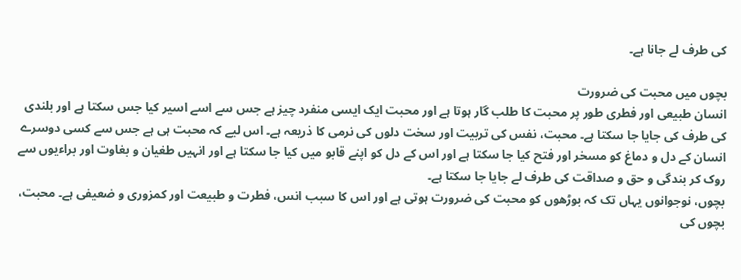کی طرف لے جانا ہے۔

بچوں میں محبت کی ضرورت
انسان طبیعی اور فطری طور پر محبت کا طلب گار ہوتا ہے اور محبت ایک ایسی منفرد چیز ہے جس سے اسے اسیر کیا جس سکتا ہے اور بلندی کی طرف کی جایا جا سکتا ہے۔ محبت، نفس کی تربیت اور سخت دلوں کی نرمی کا ذریعہ ہے۔ اس لیے کہ محبت ہی ہے جس سے کسی دوسرے انسان کے دل و دماغ کو مسخر اور فتح کیا جا سکتا ہے اور اس کے دل کو اپنے قابو میں کیا جا سکتا ہے اور انہیں طغیان و بغاوت اور براءیوں سے روک کر بندگی و حق و صداقت کی طرف لے جایا جا سکتا ہے۔
بچوں، نوجوانوں یہاں تک کہ بوڑھوں کو محبت کی ضرورت ہوتی ہے اور اس کا سبب انس، فطرت و طبیعت اور کمزوری و ضعیفی ہے۔ محبت، بچوں کی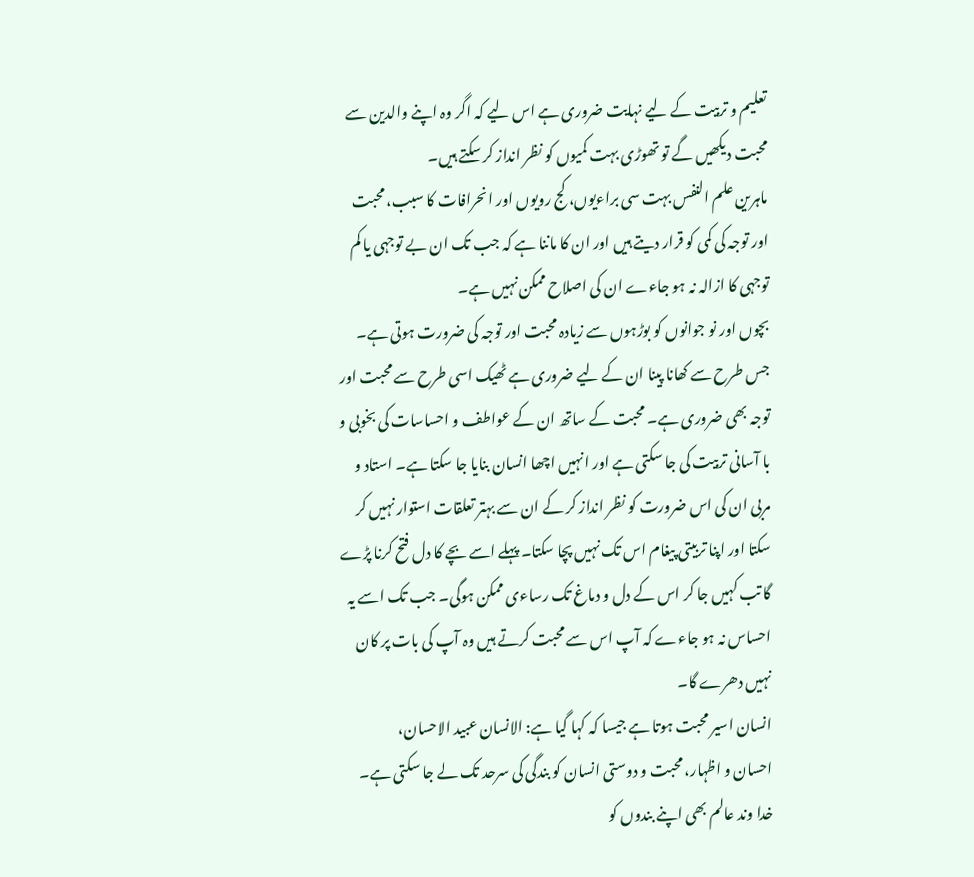تعلیم و تربیت کے لیے نہایت ضروری ہے اس لیے کہ اگر وہ اپنے والدین سے محبت دیکھیں گے تو تھوڑی بہت کمیوں کو نظر انداز کر سکتے ہیں۔
ماہرین علم النفس بہت سی براءیوں، کج رویوں اور انحرافات کا سبب، محبت اور توجہ کی کمی کو قرار دیتے ہیں اور ان کا ماننا ہے کہ جب تک ان بے توجہی یا کم توجہی کا ازالہ نہ ہو جاءے ان کی اصلاح ممکن نہیں ہے۔
بچوں اور نو جوانوں کو بوڑہوں سے زیادہ محبت اور توجہ کی ضرورت ہوتی ہے۔ جس طرح سے کھانا پینا ان کے لیے ضروری ہے ٹھیک اسی طرح سے محبت اور توجہ بھی ضروری ہے۔ محبت کے ساتھ ان کے عواطف و احساسات کی بخوبی و با آسانی تربیت کی جا سکتی ہے اور انہیں اچھا انسان بنایا جا سکتا ہے۔ استاد و مربی ان کی اس ضرورت کو نظر انداز کر کے ان سے بہتر تعلقات استوار نہیں کر سکتا اور اپنا تربیتی پیغام اس تک نہیں پچا سکتا۔ پہلے اسے بچے کا دل فتح کرنا پڑے گا تب کہیں جا کر اس کے دل و دماغ تک رساءی ممکن ہوگی۔ جب تک اسے یہ احساس نہ ہو جاءے کہ آپ اس سے محبت کرتے ہیں وہ آپ کی بات پر کان نہیں دھرے گا۔
انسان اسیر محبت ہوتا ہے جیسا کہ کہا گیا ہے: الانسان عبید الاحسان،
احسان و اظہار، محبت و دوستی انسان کو بندگی کی سرحد تک لے جا سکتی ہے۔
خدا وند عالم بھی اپنے بندوں کو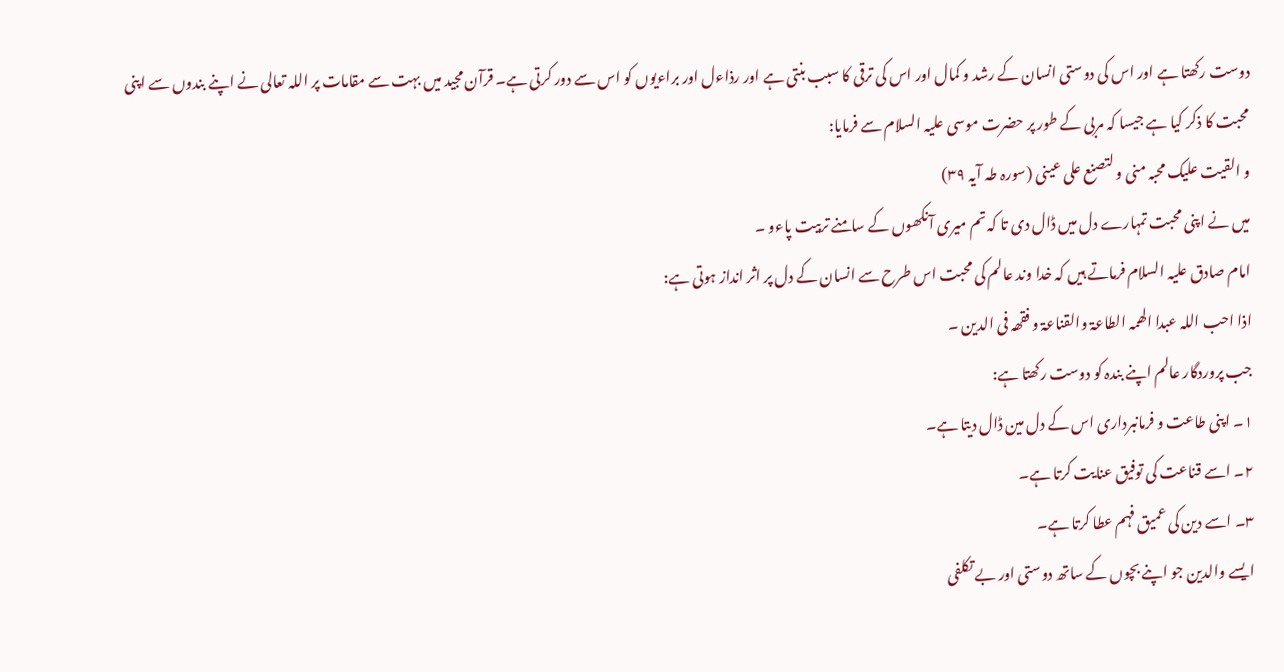دوست رکھتا ہے اور اس کی دوستی انسان کے رشد و کمال اور اس کی ترقی کا سبب بنتی ہے اور رذاءل اور براءیوں کو اس سے دور کرتی ہے۔ قرآن مجید میں بہت سے مقامات پر اللہ تعالی نے اپنے بندوں سے اپنی محبت کا ذکر کیا ہے جیسا کہ مربی کے طور پر حضرت موسی علیہ السلام سے فرمایا:
و القیت علیک محبہ منی و لتصنع علی عینی (سورہ طہ آیہ ۳۹)
میں نے اپنی محبت تمہارے دل میں ڈال دی تا کہ تم میری آنکھوں کے سامنے تربیت پاءو ۔
امام صادق علیہ السلام فرماتے ہیں کہ خدا وند عالم کی محبت اس طرح سے انسان کے دل پر اثر انداز ہوتی ہے:
اذا احب اللہ عبدا الھمہ الطاعۃ والقناعۃ و فقھہ فی الدین ۔
جب پروردگار عالم اپنے بندہ کو دوست رکھتا ہے:
۱۔ اپنی طاعت و فرمانبرداری اس کے دل مین ڈال دیتا ہے۔
۲۔ اسے قناعت کی توفیق عنایت کرتا ہے۔
۳۔ اسے دین کی عمیق فہم عطا کرتا ہے۔
ایسے والدین جو اپنے بچوں کے ساتھ دوستی اور بے تکلفی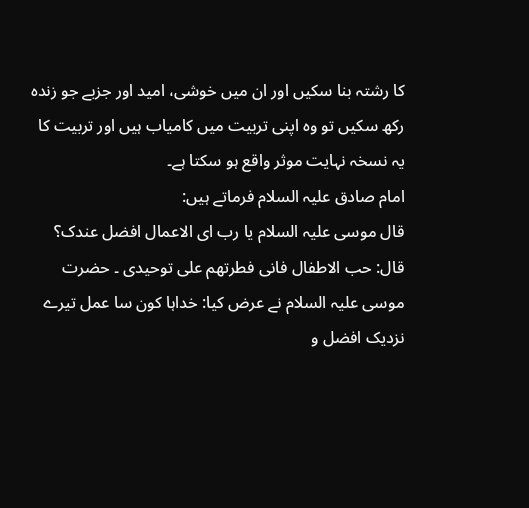کا رشتہ بنا سکیں اور ان میں خوشی، امید اور جزبے جو زندہ رکھ سکیں تو وہ اپنی تربیت میں کامیاب ہیں اور تربیت کا یہ نسخہ نہایت موثر واقع ہو سکتا ہے۔
امام صادق علیہ السلام فرماتے ہیں:
قال موسی علیہ السلام یا رب ای الاعمال افضل عندک؟ قال: حب الاطفال فانی فطرتھم علی توحیدی ۔ حضرت موسی علیہ السلام نے عرض کیا: خداہا کون سا عمل تیرے نزدیک افضل و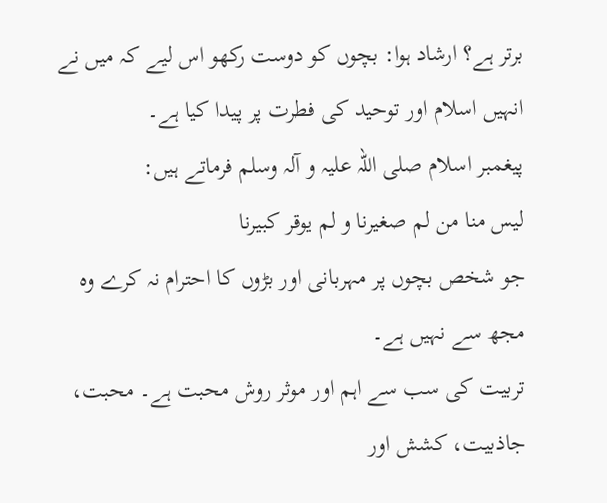برتر ہے؟ ارشاد ہوا: بچوں کو دوست رکھو اس لیے کہ میں نے انہیں اسلام اور توحید کی فطرت پر پیدا کیا ہے۔
پیغمبر اسلام صلی اللہ علیہ و آلہ وسلم فرماتے ہیں:
لیس منا من لم صغیرنا و لم یوقر کبیرنا
جو شخص بچوں پر مہربانی اور بڑوں کا احترام نہ کرے وہ مجھ سے نہیں ہے۔
تربیت کی سب سے اہم اور موثر روش محبت ہے۔ محبت، جاذبیت، کشش اور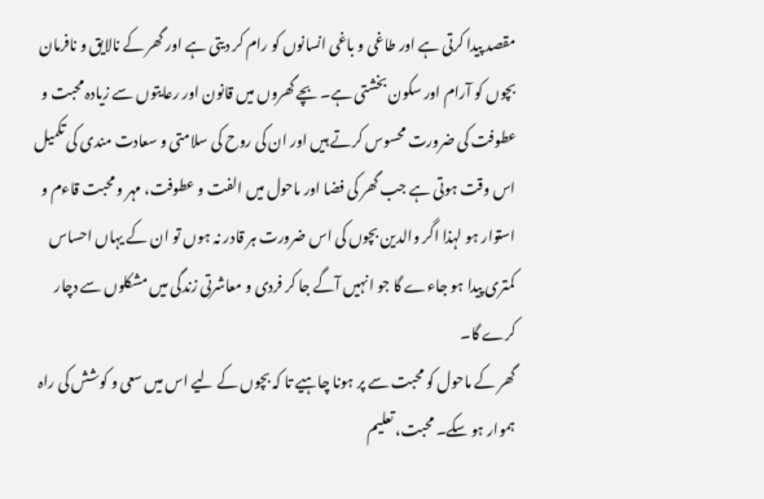مقصد پیدا کرتی ہے اور طاغی و باغی انسانوں کو رام کر دیتی ہے اور گھر کے نالایق و نافرمان بچوں کو آرام اور سکون بخشتی ہے۔ بچے گھروں میں قانون اور رعایتوں سے زیادہ محبت و عطوفت کی ضرورت محسوس کرتے ہیں اور ان کی روح کی سلامتی و سعادت مندی کی تکمیل اس وقت ہوتی ہے جب گھر کی فضا اور ماحول میں الفت و عطوفت، مہر و محبت قاءم و استوار ہو لہذا اگر والدین بچوں کی اس ضرورت ہر قادر نہ ہوں تو ان کے یہاں احساس کمتری پیدا ہو جاءے گا جو انہیں آگے جا کر فردی و معاشرتی زندگی میں مشکلوں سے دچار کرے گا۔
گھر کے ماحول کو محبت سے پر ہونا چاہیے تا کہ بچوں کے لیے اس میں سعی و کوشش کی راہ ہموار ہو سکے۔ محبت، تعلیم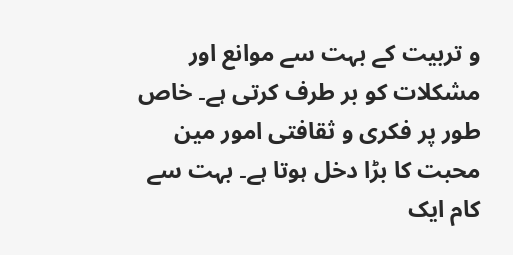و تربیت کے بہت سے موانع اور مشکلات کو بر طرف کرتی ہے۔ خاص طور پر فکری و ثقافتی امور مین محبت کا بڑا دخل ہوتا ہے۔ بہت سے کام ایک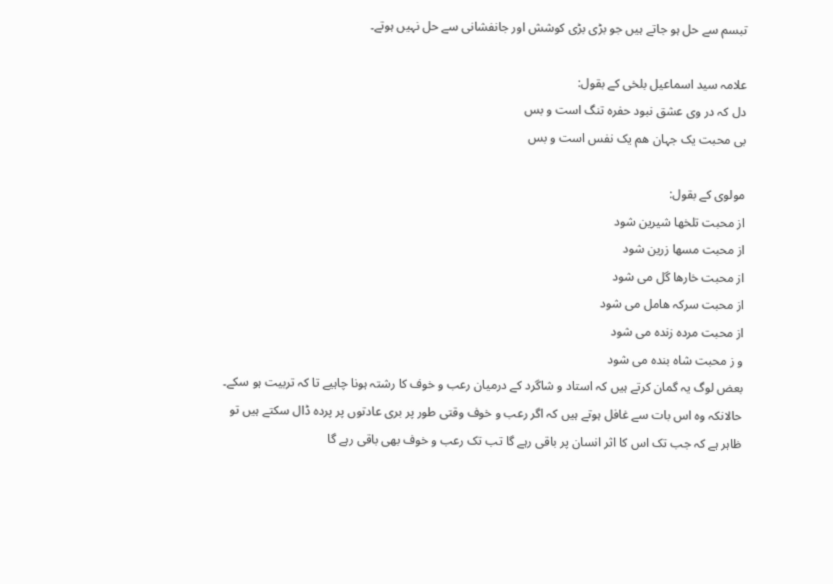تبسم سے حل ہو جاتے ہیں جو بڑی بڑی کوشش اور جانفشانی سے حل نہیں ہوتے۔

علامہ سید اسماعیل بلخی کے بقول:
دل کہ در وی عشق نبود حفرہ تنگ است و بس
بی محبت یک جہان ھم یک نفس است و بس

مولوی کے بقول:
از محبت تلخھا شیرین شود
از محبت مسھا زرین شود
از محبت خارھا گل می شود
از محبت سرکہ ھامل می شود
از محبت مردہ زندہ می شود
و ز محبت شاہ بندہ می شود
بعض لوگ یہ گمان کرتے ہیں کہ استاد و شاگرد کے درمیان رعب و خوف کا رشتہ ہونا چاہیے تا کہ تربیت ہو سکے۔ حالانکہ وہ اس بات سے غافل ہوتے ہیں کہ اگر رعب و خوف وقتی طور پر بری عادتوں پر پردہ ڈال سکتے ہیں تو ظاہر ہے کہ جب تک اس کا اثر انسان پر باقی رہے گا تب تک رعب و خوف بھی باقی رہے گا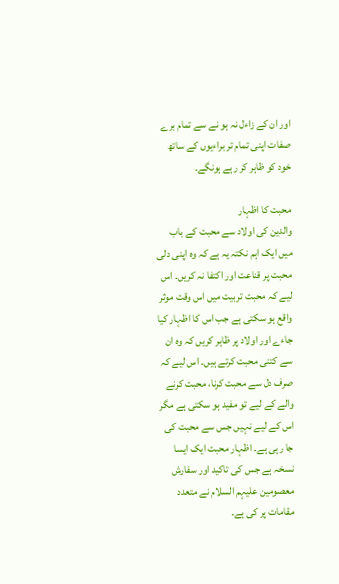اور ان کے زاءل نہ ہو نے سے تمام برے صفات اپنی تمام تر براءیوں کے ساتھ خود کو ظاہر کر رہے ہونگے۔

محبت کا اظہار
والدین کی اولاد سے محبت کے باب میں ایک اہم نکتہ یہ ہے کہ وہ اپنی دلی محبت پر قناعت اور اکتفا نہ کریں۔ اس لیے کہ محبت تربیت میں اس وقت موثر واقع ہو سکتی ہے جب اس کا اظہار کیا جاءے اور اولاد پر ظاہر کریں کہ وہ ان سے کتنی محبت کرتے ہیں۔ اس لیے کہ صرف دل سے محبت کرنا، محبت کرنے والے کے لیے تو مفید ہو سکتی ہے مگر اس کے لیے نہیں جس سے محبت کی جا رہی ہے۔ اظہار محبت ایک ایسا نسخہ ہے جس کی تاکید اور سفارش معصومین علیہم السلام نے متعدد مقامات پر کی ہے۔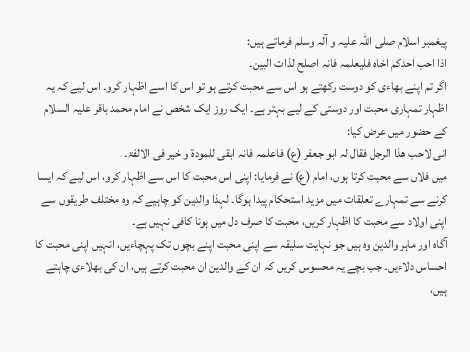پیغمبر اسلام صلی اللہ علیہ و آلہ وسلم فرماتے ہیں:
اذا احب احدکم اخاہ فلیعلمہ فانہ اصلح لذات البین۔
اگر تم اپنے بھاءی کو دوست رکھتے ہو اس سے محبت کرتے ہو تو اس کا اسے اظہار کرو۔ اس لیے کہ یہ اظہار تمہاری محبت اور دوستی کے لیے بہتر ہے۔ ایک روز ایک شخص نے امام محمد باقر علیہ السلام کے حضور میں عرض کیا:
انی لاحب ھذا الرجل فقال لہ ابو جعفر (ع) فاعلمہ فانہ ابقی للمودۃ و خیر فی الالفۃ۔
میں فلاں سے محبت کرتا ہوں، امام (ع) نے فرمایا: اپنی اس محبت کا اس سے اظہار کرو، اس لیے کہ ایسا کرنے سے تمہارے تعلقات میں مزید استحکام پیدا ہوگا۔ لہذا والدین کو چاہیے کہ وہ مختلف طریقوں سے اپنی اولاد سے محبت کا اظہار کریں، محبت کا صرف دل میں ہونا کافی نہیں ہے۔
آگاہ اور ماہر والدین وہ ہیں جو نہایت سلیقہ سے اپنی محبت اپنے بچوں تک پہچاءیں، انہیں اپنی محبت کا احساس دلاءیں۔ جب بچے یہ محسوس کریں کہ ان کے والدین ان محبت کرتے ہیں، ان کی بھلاءی چاہتے ہیں،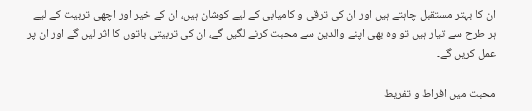ان کا بہتر مستقبل چاہتے ہیں اور ان کی ترقی و کامیابی کے لیے کوشان ہیں، ان کے خیر اور اچھی تربیت کے لیے ہر طرح سے تیار ہیں تو وہ بھی اپنے والدین سے محبت کرنے لگیں گے، ان کی تربیتی باتوں کا اثر لیں گے اور ان پر عمل کریں گے۔

محبت میں افراط و تفریط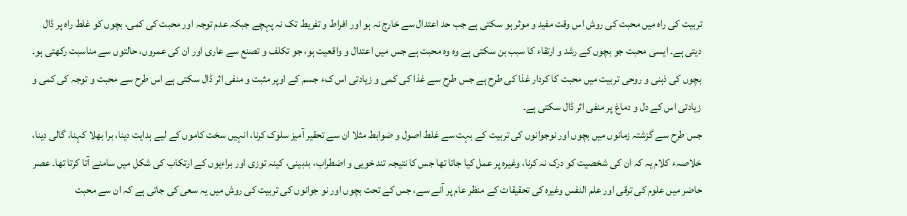تربیت کی راہ میں محبت کی روش اس وقت مفید و موثر ہو سکتی ہے جب حد اعتدال سے خارج نہ ہو اور افراط و تفریط تک نہ پہچے جبکہ عدم توجہ اور محبت کی کمی، بچوں کو غلط راہ پر ڈال دیتی ہے۔ ایسی محبت جو بچوں کے رشد و ارتقاء کا سبب بن سکتی ہے وہ وہ محبت ہے جس میں اعتدال و واقعیت ہو، جو تکلف و تصنع سے عاری اور ان کی عمروں، حالتوں سے مناسبت رکھتی ہو۔
بچوں کی ذہنی و روحی تربیت میں محبت کا کردار غذا کی طرح ہے جس طرح سے غذا کی کمی و زیادتی اس کء جسم کے اوپر مثبت و منفی اثر ڈال سکتی ہے اس طرح سے محبت و توجہ کی کمی و زیادتی اس کے دل و دماغ پر منفی اثر ڈال سکتی ہے۔
جس طرح سے گزشتہ زمانوں میں بچوں اور نوجوانوں کی تربیت کے بہت سے غلط اصول و ضوابط مثلا ان سے تحقیر آمیز سلوک کرنا، انہیں سخت کاموں کے لیے ہدایت دینا، برا بھلا کہنا، گالی دینا، خلاصہء کلام یہ کہ ان کی شخصیت کو درک نہ کرنا، وغیرہ پر عمل کیا جاتا تھا جس کا نتیجہ تند خویی و اضطراب، بدبینی، کینہ توزی اور براءیوں کے ارتکاب کی شکل میں سامنے آتا کرتا تھا۔ عصر حاضر میں علوم کی ترقی اور علم النفس وغیرہ کی تحقیقات کے منظر عام پر آنے سے، جس کے تحت بچوں اور نو جوانوں کی تربیت کی روش میں یہ سعی کی جاتی ہے کہ ان سے محبت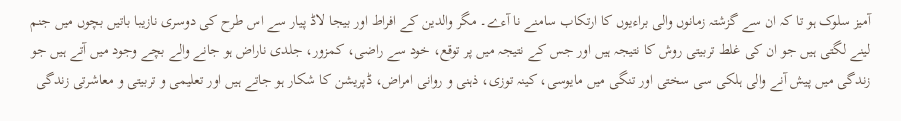آمیز سلوک ہو تا کہ ان سے گزشتہ زمانوں والی براءیوں کا ارتکاب سامنے نا آءے۔ مگر والدین کے افراط اور بیجا لاڈ پیار سے اس طرح کی دوسری نازیبا باتیں بچوں میں جنم لینے لگتی ہیں جو ان کی غلط تربیتی روش کا نتیجہ ہیں اور جس کے نتیجہ میں پر توقع، خود سے راضی، کمزور، جلدی ناراض ہو جانے والے بچے وجود میں آتے ہیں جو زندگی میں پیش آنے والی ہلکی سی سختی اور تنگی میں مایوسی، کینہ توزی، ذہنی و روانی امراض، ڈپریشن کا شکار ہو جاتے ہیں اور تعلیمی و تربیتی و معاشرتی زندگی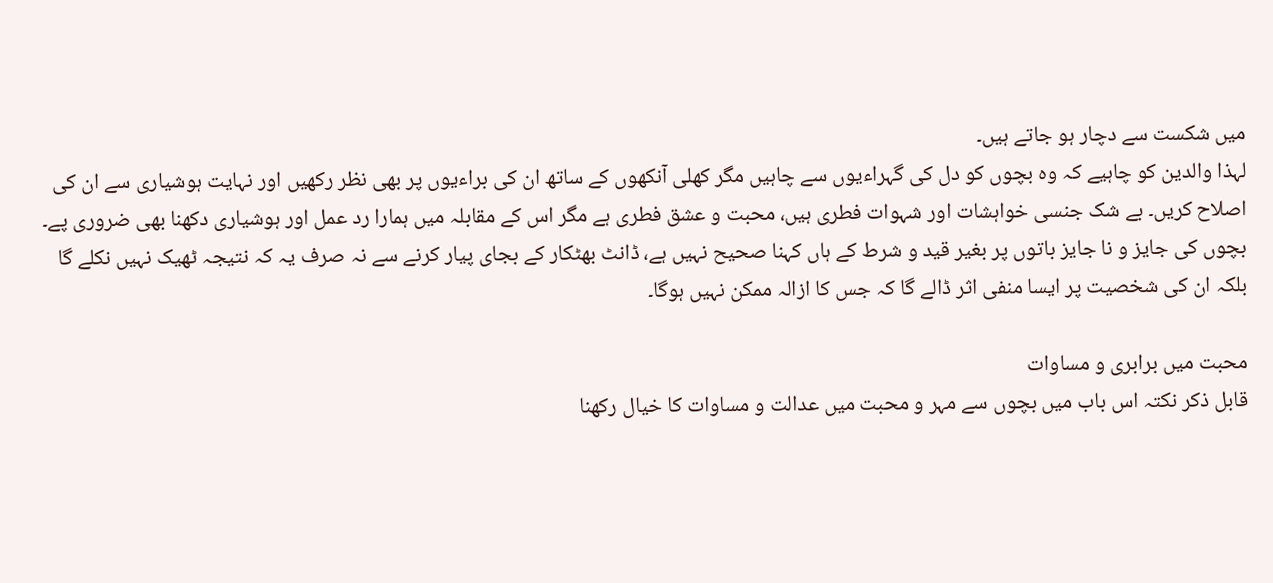میں شکست سے دچار ہو جاتے ہیں۔
لہذا والدین کو چاہیے کہ وہ بچوں کو دل کی گہراءیوں سے چاہیں مگر کھلی آنکھوں کے ساتھ ان کی براءیوں پر بھی نظر رکھیں اور نہایت ہوشیاری سے ان کی اصلاح کریں۔ بے شک جنسی خواہشات اور شہوات فطری ہیں، محبت و عشق فطری ہے مگر اس کے مقابلہ میں ہمارا رد عمل اور ہوشیاری دکھنا بھی ضروری پے۔ بچوں کی جایز و نا جایز باتوں پر بغیر قید و شرط کے ہاں کہنا صحیح نہیں ہے، ڈانٹ بھٹکار کے بجای پیار کرنے سے نہ صرف یہ کہ نتیجہ ٹھیک نہیں نکلے گا بلکہ ان کی شخصیت پر ایسا منفی اثر ڈالے گا کہ جس کا ازالہ ممکن نہیں ہوگا۔

محبت میں برابری و مساوات
قابل ذکر نکتہ اس باب میں بچوں سے مہر و محبت میں عدالت و مساوات کا خیال رکھنا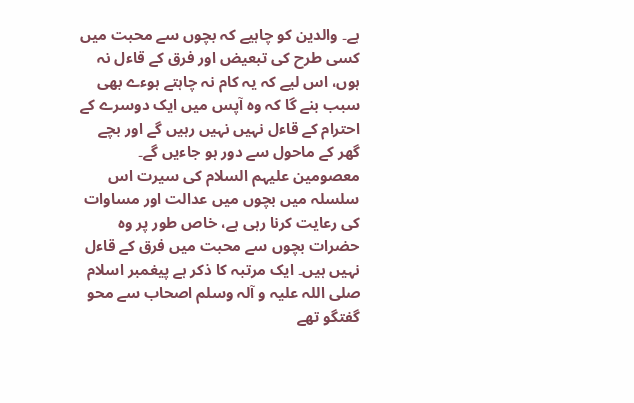ہے۔ والدین کو چاہیے کہ بچوں سے محبت میں کسی طرح کی تبعیض اور فرق کے قاءل نہ ہوں، اس لیے کہ یہ کام نہ چاہتے ہوءے بھی سبب بنے گا کہ وہ آپس میں ایک دوسرے کے احترام کے قاءل نہیں نہیں رہیں گے اور بچے گھر کے ماحول سے دور ہو جاءیں گے۔
معصومین علیہم السلام کی سیرت اس سلسلہ میں بچوں میں عدالت اور مساوات کی رعایت کرنا رہی ہے، خاص طور پر وہ حضرات بچوں سے محبت میں فرق کے قاءل نہیں ہیں۔ ایک مرتبہ کا ذکر ہے پیغمبر اسلام صلی اللہ علیہ و آلہ وسلم اصحاب سے محو گفتگو تھے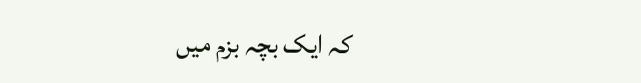کہ ایک بچہ بزم میں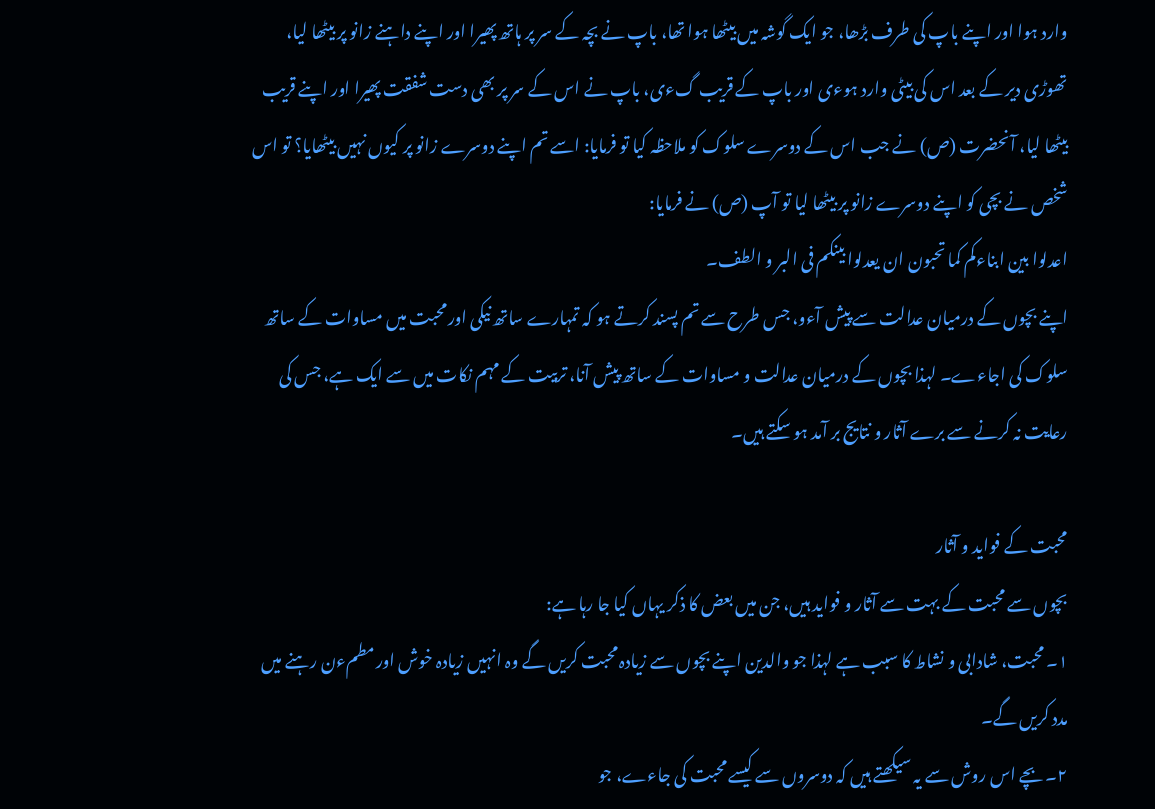وارد ہوا اور اپنے باپ کی طرف بڑھا، جو ایک گوشہ میں بیٹھا ہوا تھا، باپ نے بچہ کے سر پر ہاتھ پھیرا اور اپنے داہنے زانو پر بیٹھا لیا، تھوڑی دیر کے بعد اس کی بیٹی وارد ہوءی اور باپ کے قریب گءی، باپ نے اس کے سر پر بھی دست شفقت پھیرا اور اپنے قریب بیٹھا لیا، آنحضرت (ص) نے جب اس کے دوسرے سلوک کو ملاحظہ کیا تو فرمایا: اسے تم اپنے دوسرے زانو پر کیوں نہیں بیٹھایا؟ تو اس شخص نے بچی کو اپنے دوسرے زانو پر بیٹھا لیا تو آپ (ص) نے فرمایا:
اعدلوا بین ابناءکم کما تحبون ان یعدلوا بینکم فی البر و الطف۔
اپنے بچوں کے درمیان عدالت سے پیش آءو، جس طرح سے تم پسند کرتے ہو کہ تمہارے ساتھ نیکی اور محبت میں مساوات کے ساتھ سلوک کی اجاءے۔ لہذا بچوں کے درمیان عدالت و مساوات کے ساتھ پیش آنا، تربیت کے مہم نکات میں سے ایک ہے، جس کی رعایت نہ کرنے سے برے آثار و نتایج بر آمد ہو سکتے ہیں۔

محبت کے فواید و آثار
بچوں سے محبت کے بہت سے آثار و فواید ہیں، جن میں بعض کا ذکر یہاں کیا جا رہا ہے:
۱۔ محبت، شادابی و نشاط کا سبب ہے لہذا جو والدین اپنے بچوں سے زیادہ محبت کریں گے وہ انہیں زیادہ خوش اور مطمءن رہنے میں مدد کریں گے۔
۲۔ بچے اس روش سے یہ سیکھتے ہیں کہ دوسروں سے کیسے محبت کی جاءے، جو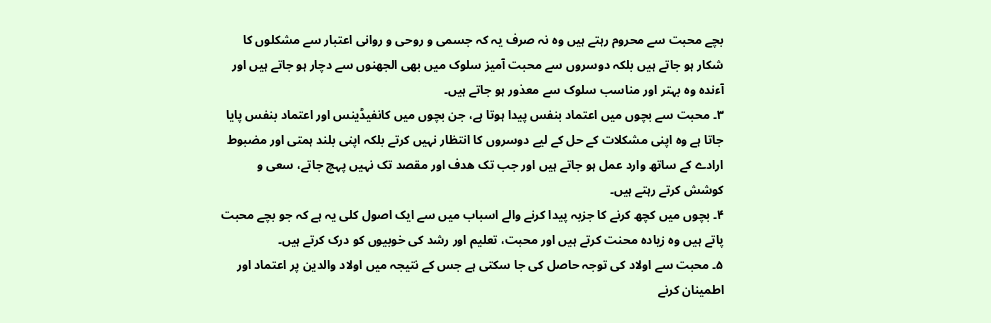بچے محبت سے محروم رہتے ہیں وہ نہ صرف یہ کہ جسمی و روحی و روانی اعتبار سے مشکلوں کا شکار ہو جاتے ہیں بلکہ دوسروں سے محبت آمیز سلوک میں بھی الجھنوں سے دچار ہو جاتے ہیں اور آءندہ وہ بہتر اور مناسب سلوک سے معذور ہو جاتے ہیں۔
۳۔ محبت سے بچوں میں اعتماد بنفس پیدا ہوتا ہے، جن بچوں میں کانفیڈینس اور اعتماد بنفس پایا جاتا ہے وہ اپنی مشکلات کے حل کے لیے دوسروں کا انتظار نہیں کرتے بلکہ اپنی بلند ہمتی اور مضبوط ارادے کے ساتھ وارد عمل ہو جاتے ہیں اور جب تک ھدف اور مقصد تک نہیں پہچ جاتے، سعی و کوشش کرتے رہتے ہیں۔
۴۔ بچوں میں کچھ کرنے کا جزبہ پیدا کرنے والے اسباب میں سے ایک اصول کلی یہ ہے کہ جو بچے محبت پاتے ہیں وہ زیادہ محنت کرتے ہیں اور محبت، تعلیم اور رشد کی خوبیوں کو درک کرتے ہیں۔
۵۔ محبت سے اولاد کی توجہ حاصل کی جا سکتی ہے جس کے نتیجہ میں اولاد والدین پر اعتماد اور اطمینان کرنے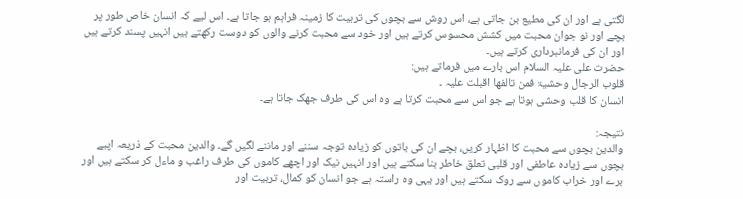لگتی ہے اور ان کی مطیع بن جاتی ہے، اس روش سے بچوں کی تربیت کا زمینہ فراہم ہو جاتا ہے۔ اس لیے کہ انسان خاص طور پر بچے اور نو جوان محبت میں کشش محسوس کرتے ہیں اور خود سے محبت کرنے والوں کو دوست رکھتے ہیں انہیں پسند کرتے ہیں اور ان کی فرمانبرداری کرتے ہیں۔
حضرت علی علیہ السلام اس بارے میں فرماتے ہیں:
قلوب الرجال وحشیۃ فمن تالفھا اقبلت علیہ ۔
انسان کا قلب وحشی ہوتا ہے جو اس سے محبت کرتا ہے وہ اس کی طرف جھک جاتا ہے۔

نتیجہ:
والدین بچوں سے محبت کا اظہار کریں، بچے ان کی باتوں کو زیادہ توجہ سننے اور ماننے لگیں گے۔ والدین محبت کے ذریعہ اپبے بچوں سے زیادہ عاطفی اور قلبی تعلق خاطر بنا سکتے ہیں اور انہیں نیک اور اچھے کاموں کی طرف راغب و ماءل کر سکتے ہیں اور برے اور خراب کاموں سے روک سکتے ہیں اور یہی وہ راستہ ہے جو انسان کو کمال، تربیت اور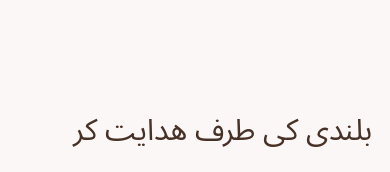بلندی کی طرف ھدایت کر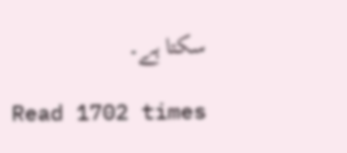سکتا ہے۔

Read 1702 times